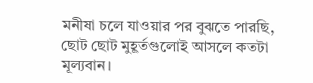মনীষা চলে যাওয়ার পর বুঝতে পারছি, ছোট ছোট মুহূর্তগুলোই আসলে কতটা মূল্যবান।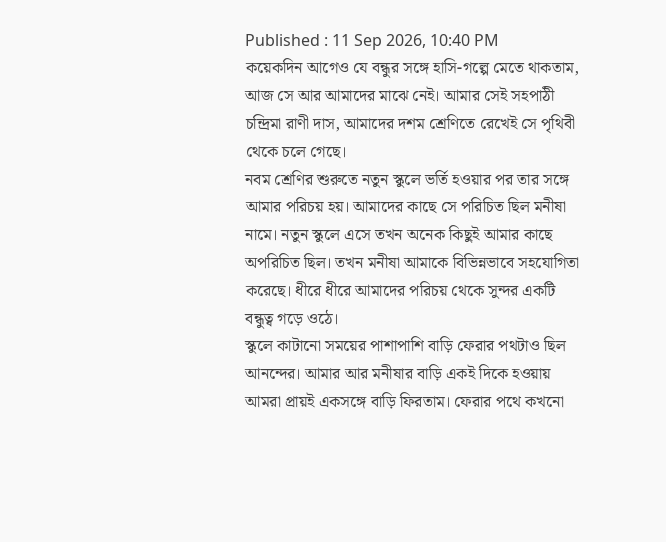Published : 11 Sep 2026, 10:40 PM
কয়েকদিন আগেও যে বন্ধুর সঙ্গে হাসি-গল্পে মেতে থাকতাম, আজ সে আর আমাদের মাঝে নেই। আমার সেই সহপাঠী চন্দ্রিমা রাণী দাস, আমাদের দশম শ্রেণিতে রেখেই সে পৃথিবী থেকে চলে গেছে।
নবম শ্রেণির শুরুতে নতুন স্কুলে ভর্তি হওয়ার পর তার সঙ্গে আমার পরিচয় হয়। আমাদের কাছে সে পরিচিত ছিল মনীষা নামে। নতুন স্কুলে এসে তখন অনেক কিছুই আমার কাছে অপরিচিত ছিল। তখন মনীষা আমাকে বিভিন্নভাবে সহযোগিতা করেছে। ধীরে ধীরে আমাদের পরিচয় থেকে সুন্দর একটি বন্ধুত্ব গড়ে ওঠে।
স্কুলে কাটানো সময়ের পাশাপাশি বাড়ি ফেরার পথটাও ছিল আনন্দের। আমার আর মনীষার বাড়ি একই দিকে হওয়ায় আমরা প্রায়ই একসঙ্গে বাড়ি ফিরতাম। ফেরার পথে কখনো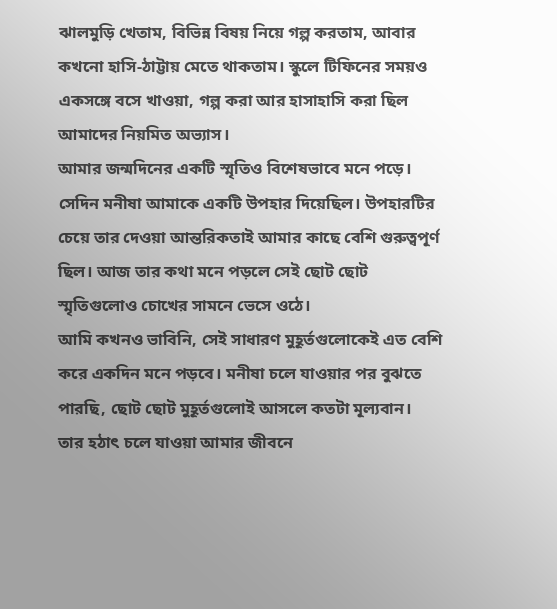ঝালমুড়ি খেতাম, বিভিন্ন বিষয় নিয়ে গল্প করতাম, আবার কখনো হাসি-ঠাট্টায় মেতে থাকতাম। স্কুলে টিফিনের সময়ও একসঙ্গে বসে খাওয়া, গল্প করা আর হাসাহাসি করা ছিল আমাদের নিয়মিত অভ্যাস।
আমার জন্মদিনের একটি স্মৃতিও বিশেষভাবে মনে পড়ে। সেদিন মনীষা আমাকে একটি উপহার দিয়েছিল। উপহারটির চেয়ে তার দেওয়া আন্তরিকতাই আমার কাছে বেশি গুরুত্বপূর্ণ ছিল। আজ তার কথা মনে পড়লে সেই ছোট ছোট স্মৃতিগুলোও চোখের সামনে ভেসে ওঠে।
আমি কখনও ভাবিনি, সেই সাধারণ মুহূর্তগুলোকেই এত বেশি করে একদিন মনে পড়বে। মনীষা চলে যাওয়ার পর বুঝতে পারছি, ছোট ছোট মুহূর্তগুলোই আসলে কতটা মূল্যবান।
তার হঠাৎ চলে যাওয়া আমার জীবনে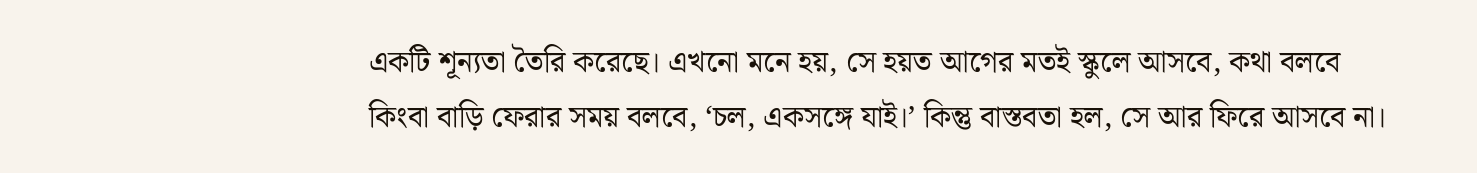একটি শূন্যতা তৈরি করেছে। এখনো মনে হয়, সে হয়ত আগের মতই স্কুলে আসবে, কথা বলবে কিংবা বাড়ি ফেরার সময় বলবে, ‘চল, একসঙ্গে যাই।’ কিন্তু বাস্তবতা হল, সে আর ফিরে আসবে না।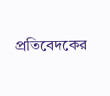প্রতিবেদকের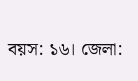বয়স: ১৬। জেলা: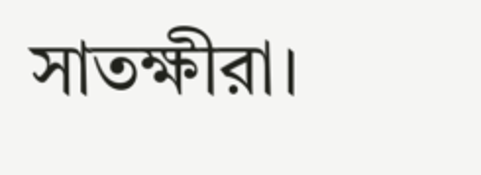সাতক্ষীরা।